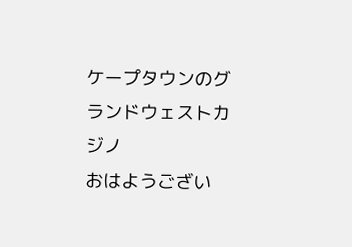ケープタウンのグランドウェストカジノ
おはようござい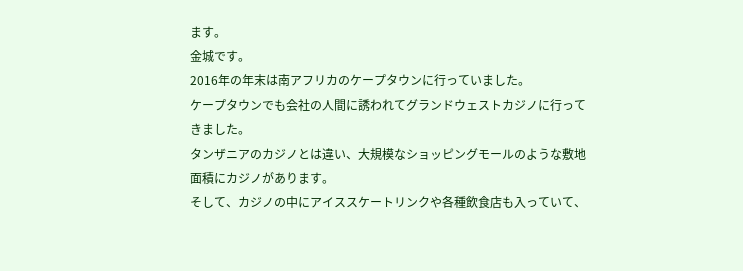ます。
金城です。
2016年の年末は南アフリカのケープタウンに行っていました。
ケープタウンでも会社の人間に誘われてグランドウェストカジノに行ってきました。
タンザニアのカジノとは違い、大規模なショッピングモールのような敷地面積にカジノがあります。
そして、カジノの中にアイススケートリンクや各種飲食店も入っていて、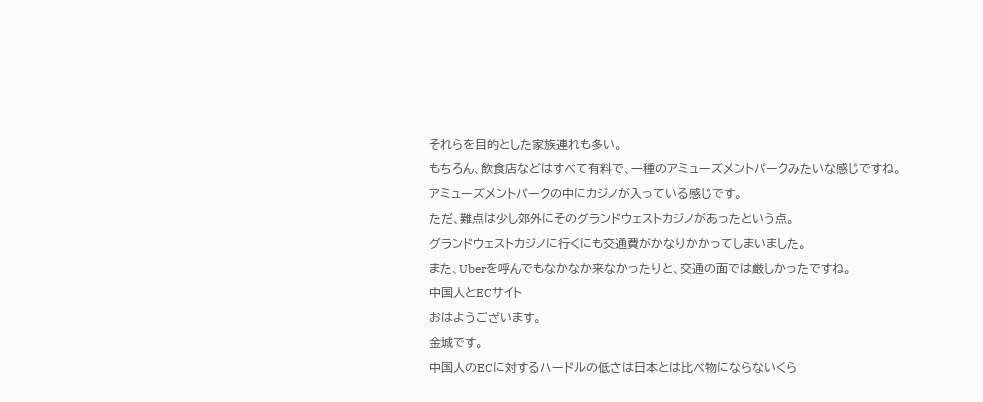それらを目的とした家族連れも多い。
もちろん、飲食店などはすべて有料で、一種のアミューズメントパークみたいな感じですね。
アミューズメントパークの中にカジノが入っている感じです。
ただ、難点は少し郊外にそのグランドウェストカジノがあったという点。
グランドウェストカジノに行くにも交通費がかなりかかってしまいました。
また、Uberを呼んでもなかなか来なかったりと、交通の面では厳しかったですね。
中国人とECサイト
おはようございます。
金城です。
中国人のECに対するハードルの低さは日本とは比べ物にならないくら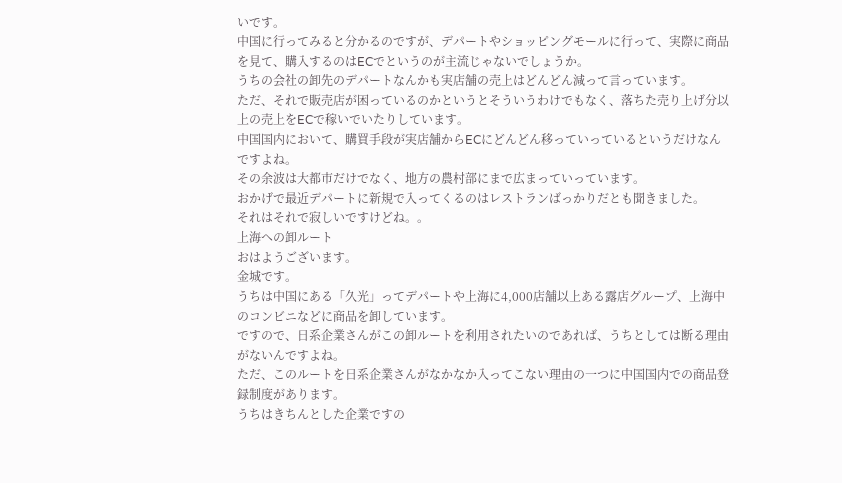いです。
中国に行ってみると分かるのですが、デパートやショッピングモールに行って、実際に商品を見て、購入するのはECでというのが主流じゃないでしょうか。
うちの会社の卸先のデパートなんかも実店舗の売上はどんどん減って言っています。
ただ、それで販売店が困っているのかというとそういうわけでもなく、落ちた売り上げ分以上の売上をECで稼いでいたりしています。
中国国内において、購買手段が実店舗からECにどんどん移っていっているというだけなんですよね。
その余波は大都市だけでなく、地方の農村部にまで広まっていっています。
おかげで最近デパートに新規で入ってくるのはレストランばっかりだとも聞きました。
それはそれで寂しいですけどね。。
上海への卸ルート
おはようございます。
金城です。
うちは中国にある「久光」ってデパートや上海に4,000店舗以上ある露店グループ、上海中のコンビニなどに商品を卸しています。
ですので、日系企業さんがこの卸ルートを利用されたいのであれば、うちとしては断る理由がないんですよね。
ただ、このルートを日系企業さんがなかなか入ってこない理由の一つに中国国内での商品登録制度があります。
うちはきちんとした企業ですの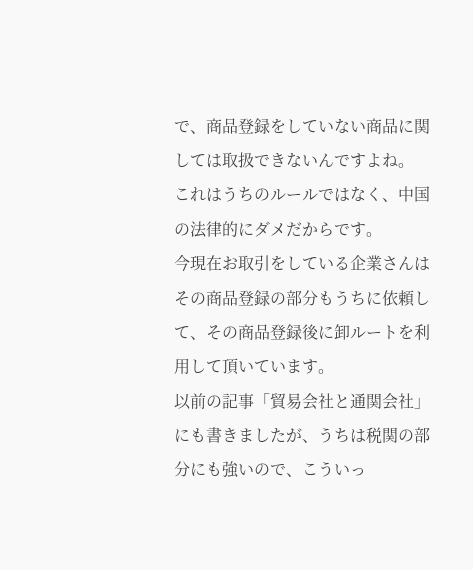で、商品登録をしていない商品に関しては取扱できないんですよね。
これはうちのルールではなく、中国の法律的にダメだからです。
今現在お取引をしている企業さんはその商品登録の部分もうちに依頼して、その商品登録後に卸ルートを利用して頂いています。
以前の記事「貿易会社と通関会社」にも書きましたが、うちは税関の部分にも強いので、こういっ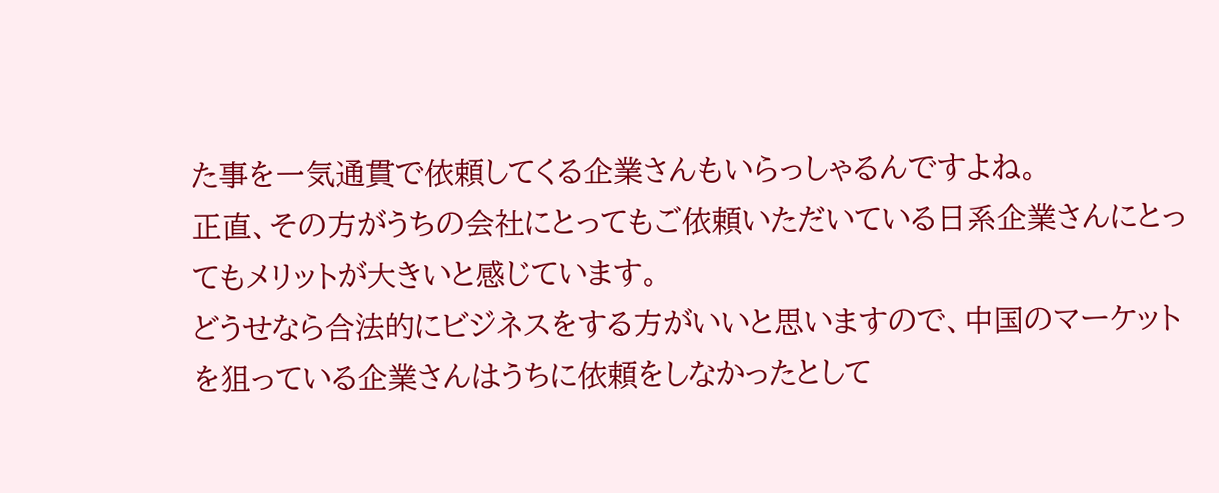た事を一気通貫で依頼してくる企業さんもいらっしゃるんですよね。
正直、その方がうちの会社にとってもご依頼いただいている日系企業さんにとってもメリットが大きいと感じています。
どうせなら合法的にビジネスをする方がいいと思いますので、中国のマーケットを狙っている企業さんはうちに依頼をしなかったとして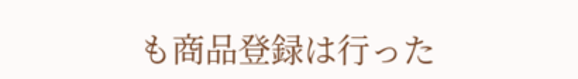も商品登録は行った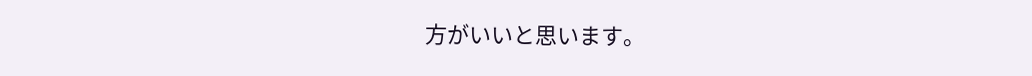方がいいと思います。